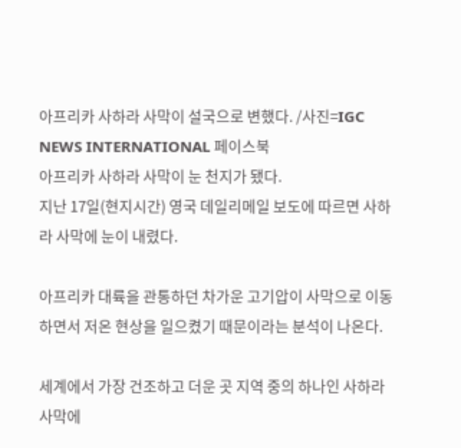아프리카 사하라 사막이 설국으로 변했다. /사진=IGC NEWS INTERNATIONAL 페이스북
아프리카 사하라 사막이 눈 천지가 됐다.
지난 17일(현지시간) 영국 데일리메일 보도에 따르면 사하라 사막에 눈이 내렸다.

아프리카 대륙을 관통하던 차가운 고기압이 사막으로 이동하면서 저온 현상을 일으켰기 때문이라는 분석이 나온다.

세계에서 가장 건조하고 더운 곳 지역 중의 하나인 사하라 사막에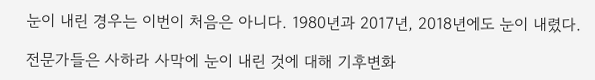눈이 내린 경우는 이번이 처음은 아니다. 1980년과 2017년, 2018년에도 눈이 내렸다.

전문가들은 사하라 사막에 눈이 내린 것에 대해 기후변화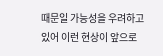때문일 가능성을 우려하고 있어 이런 현상이 앞으로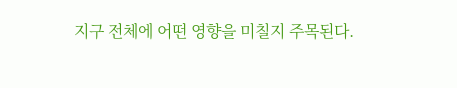지구 전체에 어떤 영향을 미칠지 주목된다.